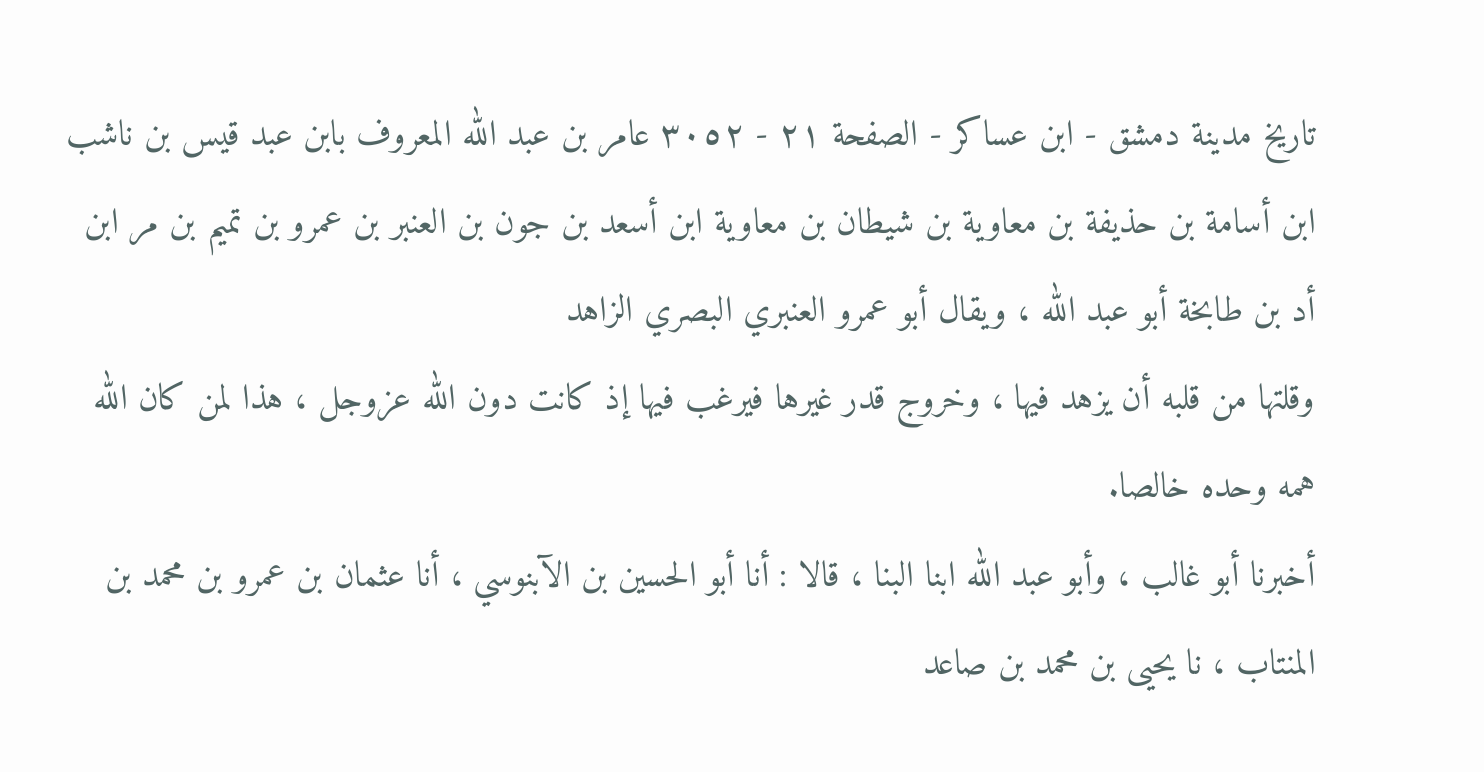تاريخ مدينة دمشق - ابن عساكر - الصفحة ٢١ - ٣٠٥٢ عامر بن عبد الله المعروف بابن عبد قيس بن ناشب ابن أسامة بن حذيفة بن معاوية بن شيطان بن معاوية ابن أسعد بن جون بن العنبر بن عمرو بن تميم بن مر ابن أد بن طابخة أبو عبد الله ، ويقال أبو عمرو العنبري البصري الزاهد
وقلتها من قلبه أن يزهد فيها ، وخروج قدر غيرها فيرغب فيها إذ كانت دون الله عزوجل ، هذا لمن كان الله همه وحده خالصا.
أخبرنا أبو غالب ، وأبو عبد الله ابنا البنا ، قالا : أنا أبو الحسين بن الآبنوسي ، أنا عثمان بن عمرو بن محمد بن المنتاب ، نا يحيى بن محمد بن صاعد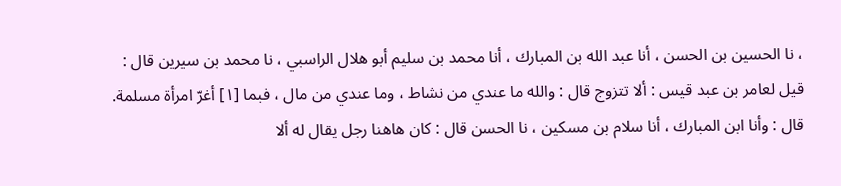، نا الحسين بن الحسن ، أنا عبد الله بن المبارك ، أنا محمد بن سليم أبو هلال الراسبي ، نا محمد بن سيرين قال :
قيل لعامر بن عبد قيس : ألا تتزوج قال : والله ما عندي من نشاط ، وما عندي من مال ، فبما [١] أغرّ امرأة مسلمة.
قال : وأنا ابن المبارك ، أنا سلام بن مسكين ، نا الحسن قال : كان هاهنا رجل يقال له ألا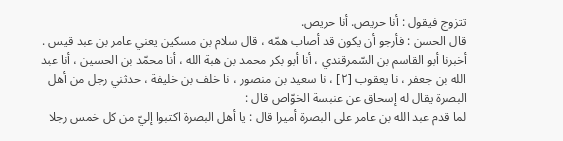تتزوج فيقول : أنا حريص. أنا حريص.
قال الحسن : فأرجو أن يكون قد أصاب همّه ، قال سلام بن مسكين يعني عامر بن عبد قيس .
أخبرنا أبو القاسم بن السّمرقندي ، أنا أبو بكر محمد بن هبة الله ، أنا محمّد بن الحسين ، أنا عبد الله بن جعفر ، نا يعقوب [٢] ، نا سعيد بن منصور ، نا خلف بن خليفة ، حدثني رجل من أهل البصرة يقال له إسحاق عن عنبسة الخوّاص قال :
لما قدم عبد الله بن عامر على البصرة أميرا قال : يا أهل البصرة اكتبوا إليّ من كل خمس رجلا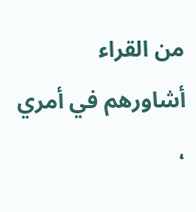من القراء أشاورهم في أمري ،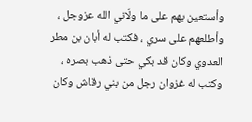وأستعين بهم على ما ولّاني الله عزوجل ، وأطلعهم على سري ، فكتب له أبان بن مطر العدوي وكان قد بكي حتى ذهب بصره ، وكتب له غزوان رجل من بني رقاش وكان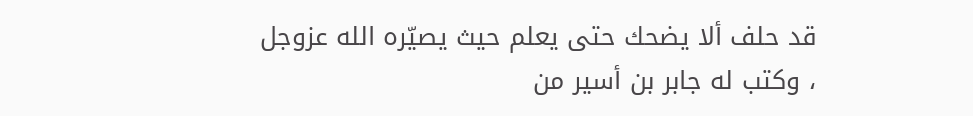قد حلف ألا يضحك حتى يعلم حيث يصيّره الله عزوجل ، وكتب له جابر بن أسير من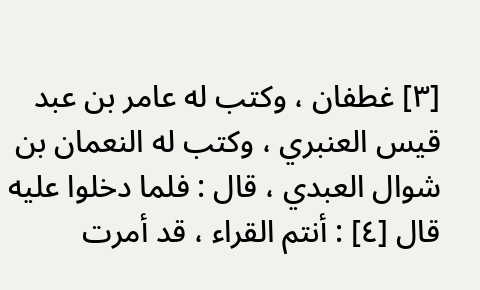[٣] غطفان ، وكتب له عامر بن عبد قيس العنبري ، وكتب له النعمان بن شوال العبدي ، قال : فلما دخلوا عليه قال [٤] : أنتم القراء ، قد أمرت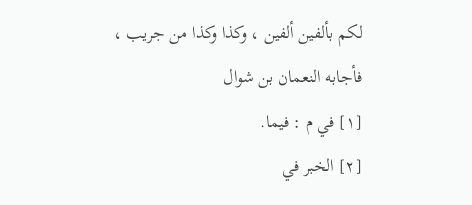لكم بألفين ألفين ، وكذا وكذا من جريب ، فأجابه النعمان بن شوال
[١] في م : فيما.
[٢] الخبر في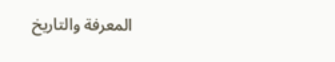المعرفة والتاريخ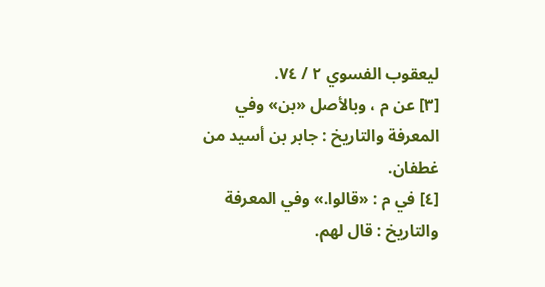ليعقوب الفسوي ٢ / ٧٤.
[٣] عن م ، وبالأصل «بن» وفي المعرفة والتاريخ : جابر بن أسيد من غطفان.
[٤] في م : «قالوا.» وفي المعرفة والتاريخ : قال لهم.